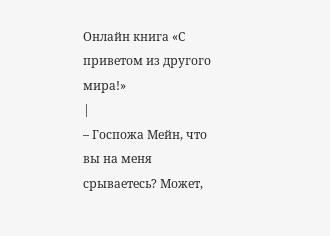Онлайн книга «С приветом из другого мира!»
|
– Госпожа Мейн, что вы на меня срываетесь? Может,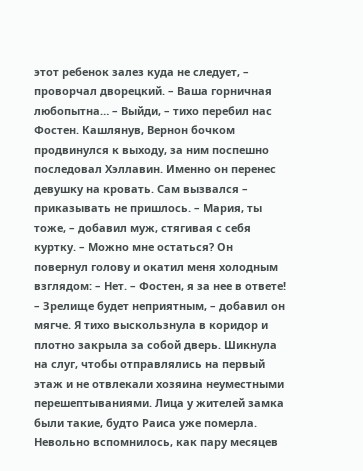этот ребенок залез куда не следует, – проворчал дворецкий. – Ваша горничная любопытна… – Выйди, – тихо перебил нас Фостен. Кашлянув, Вернон бочком продвинулся к выходу, за ним поспешно последовал Хэллавин. Именно он перенес девушку на кровать. Сам вызвался – приказывать не пришлось. – Мария, ты тоже, – добавил муж, стягивая с себя куртку. – Можно мне остаться? Он повернул голову и окатил меня холодным взглядом: – Нет. – Фостен, я за нее в ответе! – Зрелище будет неприятным, – добавил он мягче. Я тихо выскользнула в коридор и плотно закрыла за собой дверь. Шикнула на слуг, чтобы отправлялись на первый этаж и не отвлекали хозяина неуместными перешептываниями. Лица у жителей замка были такие, будто Раиса уже померла. Невольно вспомнилось, как пару месяцев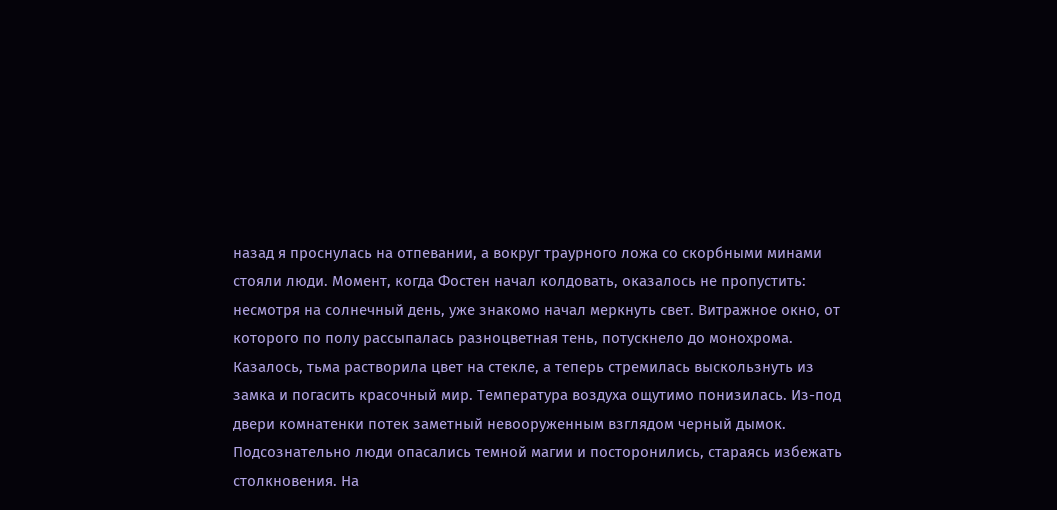назад я проснулась на отпевании, а вокруг траурного ложа со скорбными минами стояли люди. Момент, когда Фостен начал колдовать, оказалось не пропустить: несмотря на солнечный день, уже знакомо начал меркнуть свет. Витражное окно, от которого по полу рассыпалась разноцветная тень, потускнело до монохрома. Казалось, тьма растворила цвет на стекле, а теперь стремилась выскользнуть из замка и погасить красочный мир. Температура воздуха ощутимо понизилась. Из-под двери комнатенки потек заметный невооруженным взглядом черный дымок. Подсознательно люди опасались темной магии и посторонились, стараясь избежать столкновения. На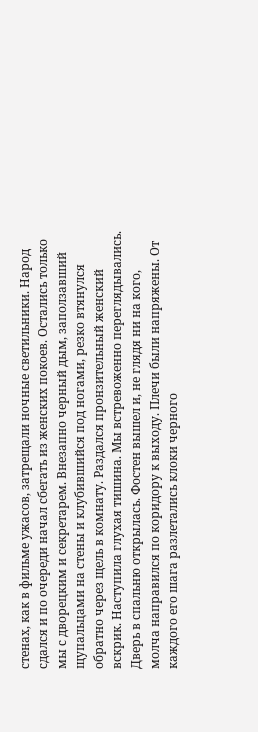стенах, как в фильме ужасов, затрещали ночные светильники. Народ сдался и по очереди начал сбегать из женских покоев. Остались только мы с дворецким и секретарем. Внезапно черный дым, заползавший щупальцами на стены и клубившийся под ногами, резко втянулся обратно через щель в комнату. Раздался пронзительный женский вскрик. Наступила глухая тишина. Мы встревоженно переглядывались. Дверь в спальню открылась. Фостен вышел и, не глядя ни на кого, молча направился по коридору к выходу. Плечи были напряжены. От каждого его шага разлетались клоки черного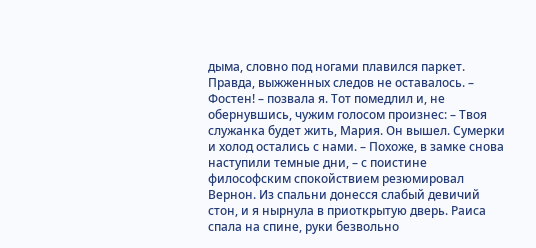дыма, словно под ногами плавился паркет. Правда, выжженных следов не оставалось. – Фостен! – позвала я. Тот помедлил и, не обернувшись, чужим голосом произнес: – Твоя служанка будет жить, Мария. Он вышел. Сумерки и холод остались с нами. – Похоже, в замке снова наступили темные дни, – с поистине философским спокойствием резюмировал Вернон. Из спальни донесся слабый девичий стон, и я нырнула в приоткрытую дверь. Раиса спала на спине, руки безвольно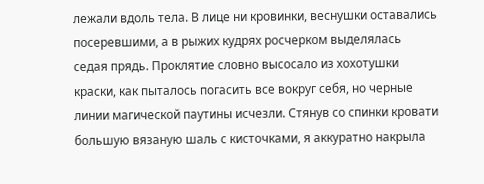лежали вдоль тела. В лице ни кровинки, веснушки оставались посеревшими, а в рыжих кудрях росчерком выделялась седая прядь. Проклятие словно высосало из хохотушки краски, как пыталось погасить все вокруг себя, но черные линии магической паутины исчезли. Стянув со спинки кровати большую вязаную шаль с кисточками, я аккуратно накрыла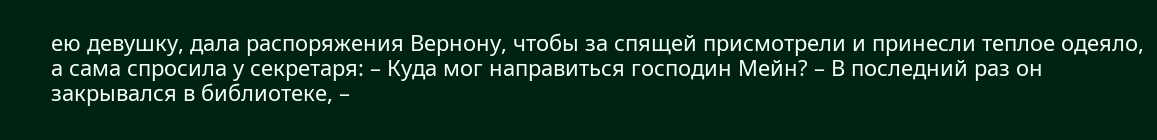ею девушку, дала распоряжения Вернону, чтобы за спящей присмотрели и принесли теплое одеяло, а сама спросила у секретаря: – Куда мог направиться господин Мейн? – В последний раз он закрывался в библиотеке, –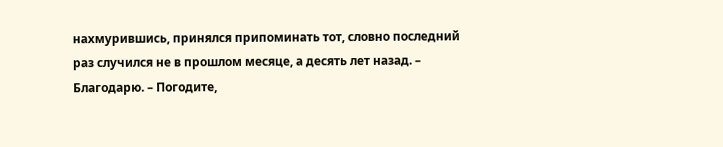нахмурившись, принялся припоминать тот, словно последний раз случился не в прошлом месяце, а десять лет назад. – Благодарю. – Погодите,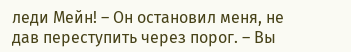леди Мейн! – Он остановил меня, не дав переступить через порог. – Вы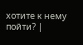хотите к нему пойти? |